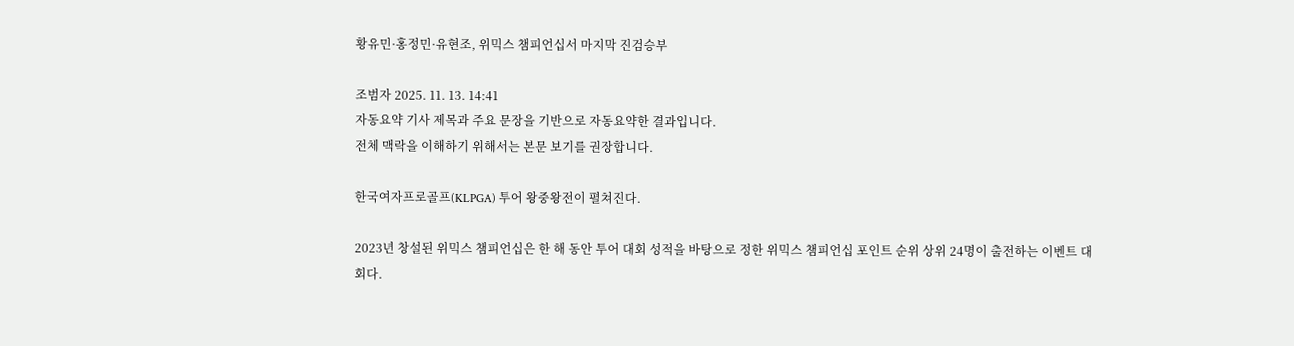황유민·홍정민·유현조, 위믹스 챔피언십서 마지막 진검승부

조범자 2025. 11. 13. 14:41
자동요약 기사 제목과 주요 문장을 기반으로 자동요약한 결과입니다.
전체 맥락을 이해하기 위해서는 본문 보기를 권장합니다.

한국여자프로골프(KLPGA) 투어 왕중왕전이 펼쳐진다.

2023년 창설된 위믹스 챔피언십은 한 해 동안 투어 대회 성적을 바탕으로 정한 위믹스 챔피언십 포인트 순위 상위 24명이 출전하는 이벤트 대회다.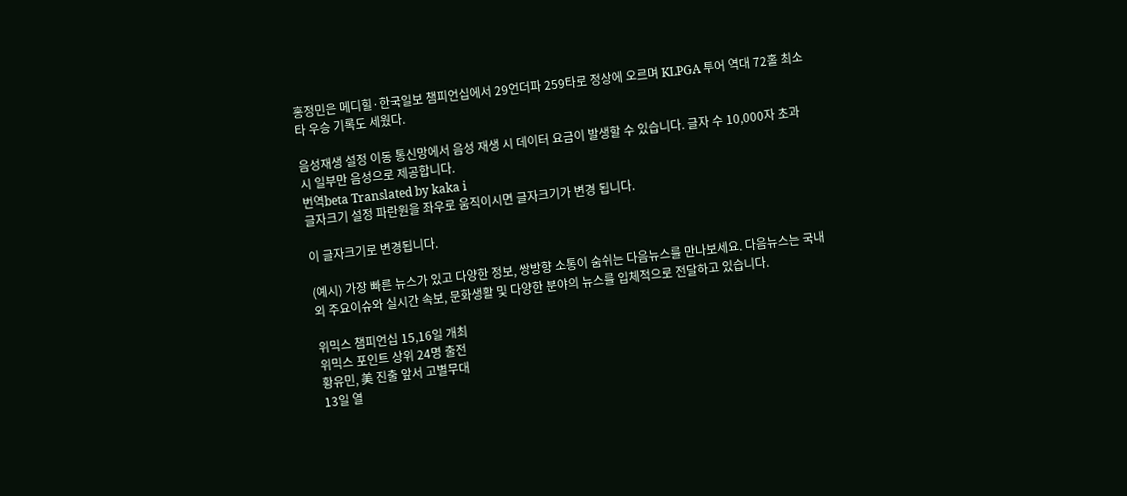홍정민은 메디힐·한국일보 챔피언십에서 29언더파 259타로 정상에 오르며 KLPGA 투어 역대 72홀 최소타 우승 기록도 세웠다.

음성재생 설정 이동 통신망에서 음성 재생 시 데이터 요금이 발생할 수 있습니다. 글자 수 10,000자 초과 시 일부만 음성으로 제공합니다.
번역beta Translated by kaka i
글자크기 설정 파란원을 좌우로 움직이시면 글자크기가 변경 됩니다.

이 글자크기로 변경됩니다.

(예시) 가장 빠른 뉴스가 있고 다양한 정보, 쌍방향 소통이 숨쉬는 다음뉴스를 만나보세요. 다음뉴스는 국내외 주요이슈와 실시간 속보, 문화생활 및 다양한 분야의 뉴스를 입체적으로 전달하고 있습니다.

위믹스 챔피언십 15,16일 개최
위믹스 포인트 상위 24명 출전
황유민, 美 진출 앞서 고별무대
13일 열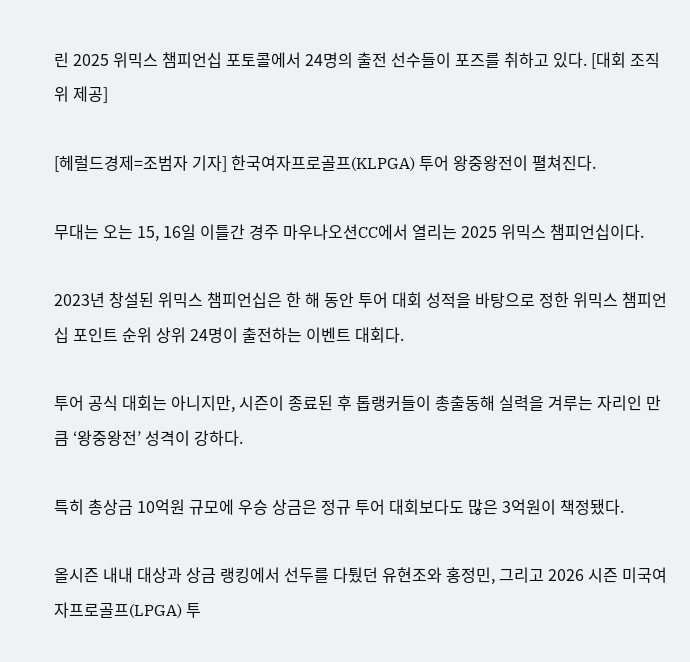린 2025 위믹스 챔피언십 포토콜에서 24명의 출전 선수들이 포즈를 취하고 있다. [대회 조직위 제공]

[헤럴드경제=조범자 기자] 한국여자프로골프(KLPGA) 투어 왕중왕전이 펼쳐진다.

무대는 오는 15, 16일 이틀간 경주 마우나오션CC에서 열리는 2025 위믹스 챔피언십이다.

2023년 창설된 위믹스 챔피언십은 한 해 동안 투어 대회 성적을 바탕으로 정한 위믹스 챔피언십 포인트 순위 상위 24명이 출전하는 이벤트 대회다.

투어 공식 대회는 아니지만, 시즌이 종료된 후 톱랭커들이 총출동해 실력을 겨루는 자리인 만큼 ‘왕중왕전’ 성격이 강하다.

특히 총상금 10억원 규모에 우승 상금은 정규 투어 대회보다도 많은 3억원이 책정됐다.

올시즌 내내 대상과 상금 랭킹에서 선두를 다퉜던 유현조와 홍정민, 그리고 2026 시즌 미국여자프로골프(LPGA) 투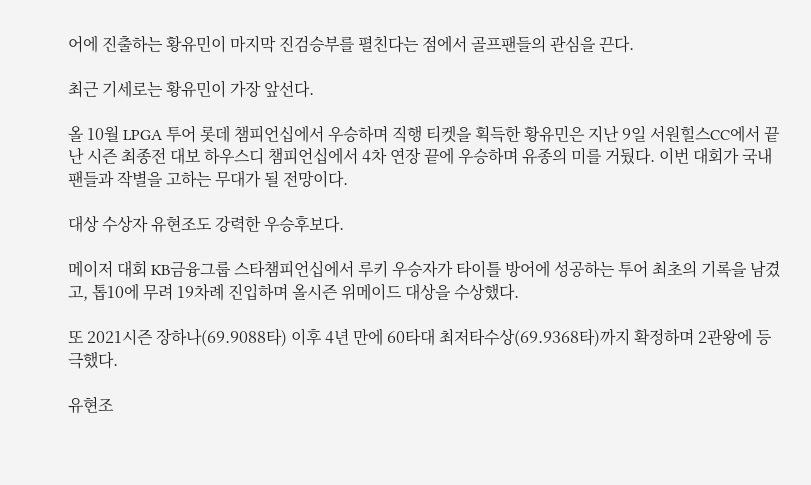어에 진출하는 황유민이 마지막 진검승부를 펼친다는 점에서 골프팬들의 관심을 끈다.

최근 기세로는 황유민이 가장 앞선다.

올 10월 LPGA 투어 롯데 챔피언십에서 우승하며 직행 티켓을 획득한 황유민은 지난 9일 서원힐스CC에서 끝난 시즌 최종전 대보 하우스디 챔피언십에서 4차 연장 끝에 우승하며 유종의 미를 거뒀다. 이번 대회가 국내팬들과 작별을 고하는 무대가 될 전망이다.

대상 수상자 유현조도 강력한 우승후보다.

메이저 대회 KB금융그룹 스타챔피언십에서 루키 우승자가 타이틀 방어에 성공하는 투어 최초의 기록을 남겼고, 톱10에 무려 19차례 진입하며 올시즌 위메이드 대상을 수상했다.

또 2021시즌 장하나(69.9088타) 이후 4년 만에 60타대 최저타수상(69.9368타)까지 확정하며 2관왕에 등극했다.

유현조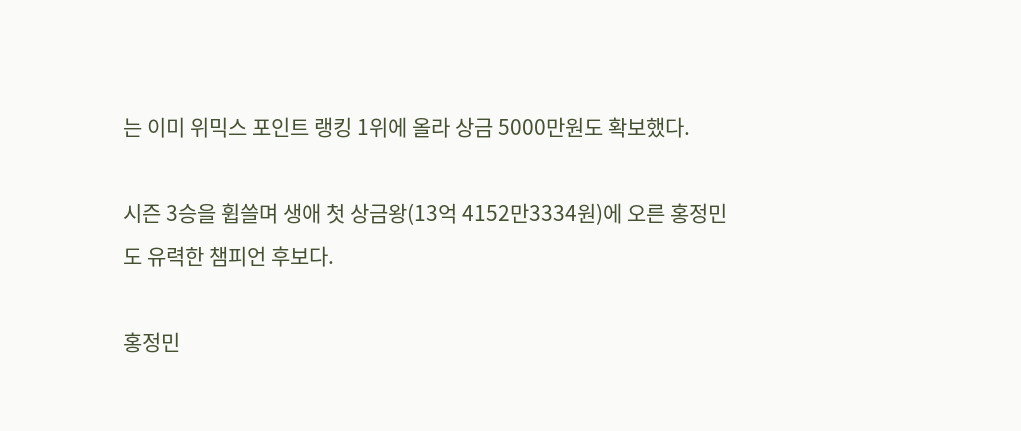는 이미 위믹스 포인트 랭킹 1위에 올라 상금 5000만원도 확보했다.

시즌 3승을 휩쓸며 생애 첫 상금왕(13억 4152만3334원)에 오른 홍정민도 유력한 챔피언 후보다.

홍정민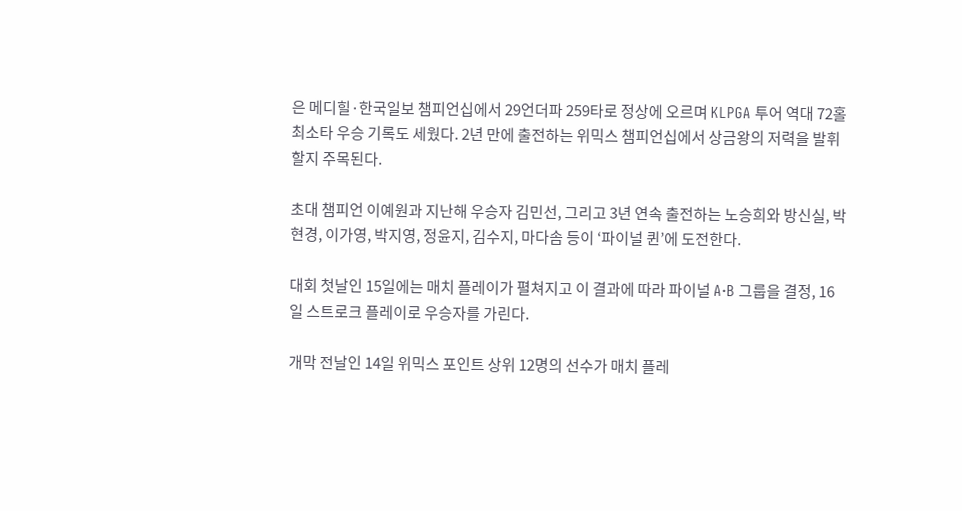은 메디힐·한국일보 챔피언십에서 29언더파 259타로 정상에 오르며 KLPGA 투어 역대 72홀 최소타 우승 기록도 세웠다. 2년 만에 출전하는 위믹스 챔피언십에서 상금왕의 저력을 발휘할지 주목된다.

초대 챔피언 이예원과 지난해 우승자 김민선, 그리고 3년 연속 출전하는 노승희와 방신실, 박현경, 이가영, 박지영, 정윤지, 김수지, 마다솜 등이 ‘파이널 퀸’에 도전한다.

대회 첫날인 15일에는 매치 플레이가 펼쳐지고 이 결과에 따라 파이널 A·B 그룹을 결정, 16일 스트로크 플레이로 우승자를 가린다.

개막 전날인 14일 위믹스 포인트 상위 12명의 선수가 매치 플레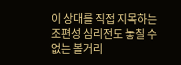이 상대를 직접 지목하는 조편성 심리전도 놓칠 수 없는 볼거리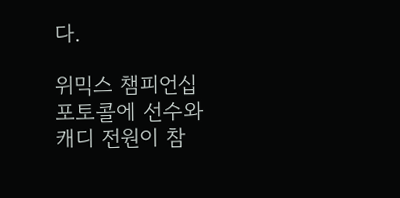다.

위믹스 챔피언십 포토콜에 선수와 캐디 전원이 참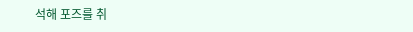석해 포즈를 취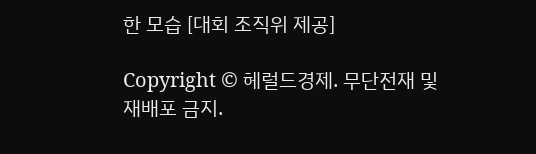한 모습 [대회 조직위 제공]

Copyright © 헤럴드경제. 무단전재 및 재배포 금지.